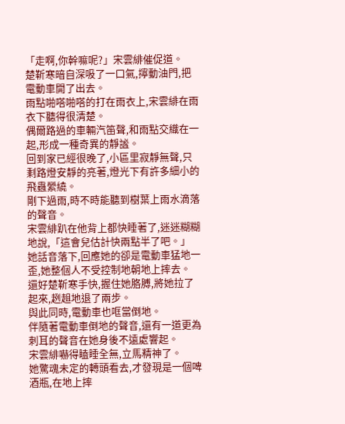「走啊,你幹嘛呢?」宋雲緋催促道。
楚靳寒暗自深吸了一口氣,擰動油門,把電動車開了出去。
雨點啪嗒啪嗒的打在雨衣上,宋雲緋在雨衣下聽得很清楚。
偶爾路過的車輛汽笛聲,和雨點交織在一起,形成一種奇異的靜謐。
回到家已經很晚了,小區里寂靜無聲,只剩路燈安靜的亮著,燈光下有許多細小的飛蟲縈繞。
剛下過雨,時不時能聽到樹葉上雨水滴落的聲音。
宋雲緋趴在他背上都快睡著了,迷迷糊糊地說,「這會兒估計快兩點半了吧。」
她話音落下,回應她的卻是電動車猛地一歪,她整個人不受控制地朝地上摔去。
還好楚靳寒手快,握住她胳膊,將她拉了起來,趔趄地退了兩步。
與此同時,電動車也哐當倒地。
伴隨著電動車倒地的聲音,還有一道更為刺耳的聲音在她身後不遠處響起。
宋雲緋嚇得瞌睡全無,立馬精神了。
她驚魂未定的轉頭看去,才發現是一個啤酒瓶,在地上摔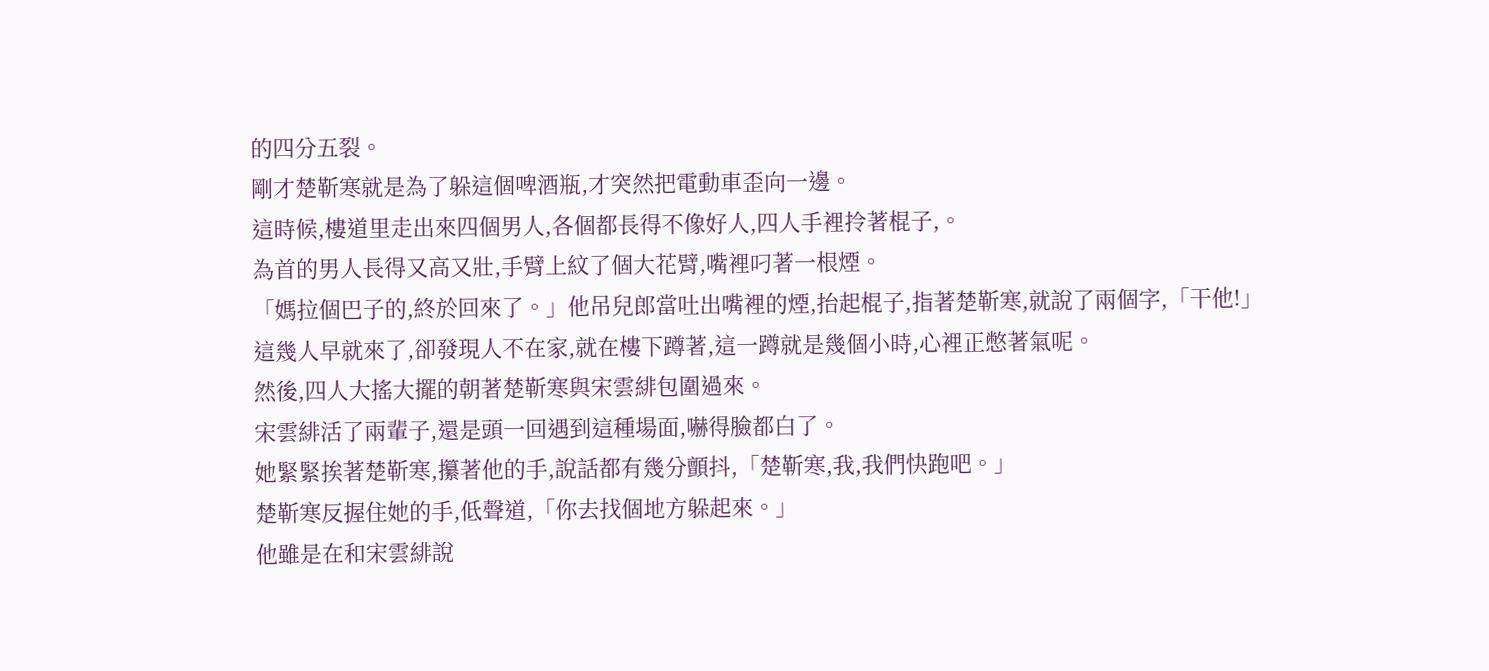的四分五裂。
剛才楚靳寒就是為了躲這個啤酒瓶,才突然把電動車歪向一邊。
這時候,樓道里走出來四個男人,各個都長得不像好人,四人手裡拎著棍子,。
為首的男人長得又高又壯,手臂上紋了個大花臂,嘴裡叼著一根煙。
「媽拉個巴子的,終於回來了。」他吊兒郎當吐出嘴裡的煙,抬起棍子,指著楚靳寒,就說了兩個字,「干他!」
這幾人早就來了,卻發現人不在家,就在樓下蹲著,這一蹲就是幾個小時,心裡正憋著氣呢。
然後,四人大搖大擺的朝著楚靳寒與宋雲緋包圍過來。
宋雲緋活了兩輩子,還是頭一回遇到這種場面,嚇得臉都白了。
她緊緊挨著楚靳寒,攥著他的手,說話都有幾分顫抖,「楚靳寒,我,我們快跑吧。」
楚靳寒反握住她的手,低聲道,「你去找個地方躲起來。」
他雖是在和宋雲緋說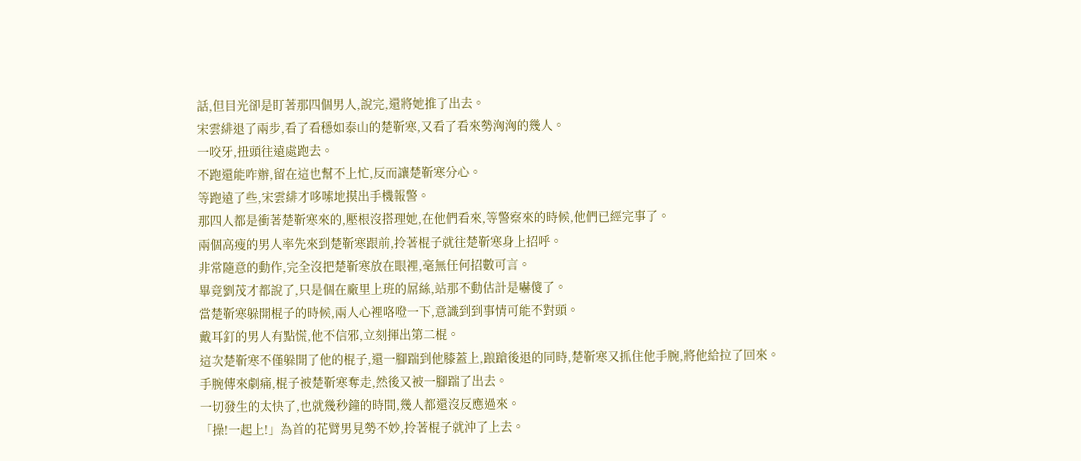話,但目光卻是盯著那四個男人,說完,還將她推了出去。
宋雲緋退了兩步,看了看穩如泰山的楚靳寒,又看了看來勢洶洶的幾人。
一咬牙,扭頭往遠處跑去。
不跑還能咋辦,留在這也幫不上忙,反而讓楚靳寒分心。
等跑遠了些,宋雲緋才哆嗦地摸出手機報警。
那四人都是衝著楚靳寒來的,壓根沒搭理她,在他們看來,等警察來的時候,他們已經完事了。
兩個高瘦的男人率先來到楚靳寒跟前,拎著棍子就往楚靳寒身上招呼。
非常隨意的動作,完全沒把楚靳寒放在眼裡,毫無任何招數可言。
畢竟劉茂才都說了,只是個在廠里上班的屌絲,站那不動估計是嚇傻了。
當楚靳寒躲開棍子的時候,兩人心裡咯噔一下,意識到到事情可能不對頭。
戴耳釘的男人有點慌,他不信邪,立刻揮出第二棍。
這次楚靳寒不僅躲開了他的棍子,還一腳踹到他膝蓋上,踉蹌後退的同時,楚靳寒又抓住他手腕,將他給拉了回來。
手腕傳來劇痛,棍子被楚靳寒奪走,然後又被一腳踹了出去。
一切發生的太快了,也就幾秒鐘的時間,幾人都還沒反應過來。
「操!一起上!」為首的花臂男見勢不妙,拎著棍子就沖了上去。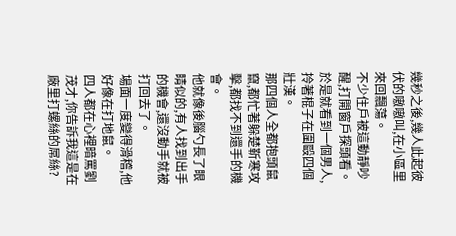幾秒之後,幾人此起彼伏的嗷嗷叫,在小區里來回飄蕩。
不少住戶被這動靜吵醒,打開窗戶探頭看。
於是就看到一個男人,拎著棍子在圍毆四個壯漢。
那四個人全都抱頭鼠竄,都忙著躲楚靳寒攻擊,都找不到還手的機會。
他就像後腦勺長了眼睛似的,有人找到出手的機會,還沒動手就被打回去了。
場面一度變得滑稽,他好像在打地鼠。
四人都在心裡暗罵劉茂才,你告訴我這是在廠里打螺絲的屌絲?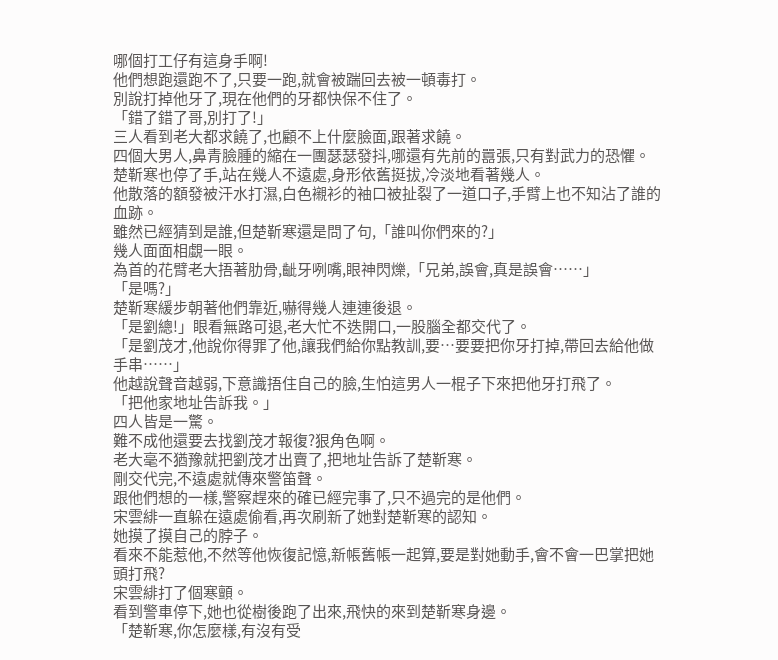哪個打工仔有這身手啊!
他們想跑還跑不了,只要一跑,就會被踹回去被一頓毒打。
別說打掉他牙了,現在他們的牙都快保不住了。
「錯了錯了哥,別打了!」
三人看到老大都求饒了,也顧不上什麼臉面,跟著求饒。
四個大男人,鼻青臉腫的縮在一團瑟瑟發抖,哪還有先前的囂張,只有對武力的恐懼。
楚靳寒也停了手,站在幾人不遠處,身形依舊挺拔,冷淡地看著幾人。
他散落的額發被汗水打濕,白色襯衫的袖口被扯裂了一道口子,手臂上也不知沾了誰的血跡。
雖然已經猜到是誰,但楚靳寒還是問了句,「誰叫你們來的?」
幾人面面相覷一眼。
為首的花臂老大捂著肋骨,齜牙咧嘴,眼神閃爍,「兄弟,誤會,真是誤會……」
「是嗎?」
楚靳寒緩步朝著他們靠近,嚇得幾人連連後退。
「是劉總!」眼看無路可退,老大忙不迭開口,一股腦全都交代了。
「是劉茂才,他說你得罪了他,讓我們給你點教訓,要…要要把你牙打掉,帶回去給他做手串……」
他越說聲音越弱,下意識捂住自己的臉,生怕這男人一棍子下來把他牙打飛了。
「把他家地址告訴我。」
四人皆是一驚。
難不成他還要去找劉茂才報復?狠角色啊。
老大毫不猶豫就把劉茂才出賣了,把地址告訴了楚靳寒。
剛交代完,不遠處就傳來警笛聲。
跟他們想的一樣,警察趕來的確已經完事了,只不過完的是他們。
宋雲緋一直躲在遠處偷看,再次刷新了她對楚靳寒的認知。
她摸了摸自己的脖子。
看來不能惹他,不然等他恢復記憶,新帳舊帳一起算,要是對她動手,會不會一巴掌把她頭打飛?
宋雲緋打了個寒顫。
看到警車停下,她也從樹後跑了出來,飛快的來到楚靳寒身邊。
「楚靳寒,你怎麼樣,有沒有受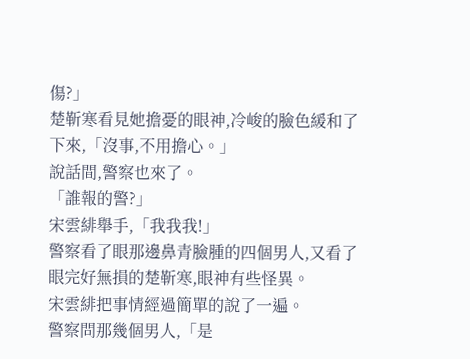傷?」
楚靳寒看見她擔憂的眼神,冷峻的臉色緩和了下來,「沒事,不用擔心。」
說話間,警察也來了。
「誰報的警?」
宋雲緋舉手,「我我我!」
警察看了眼那邊鼻青臉腫的四個男人,又看了眼完好無損的楚靳寒,眼神有些怪異。
宋雲緋把事情經過簡單的說了一遍。
警察問那幾個男人,「是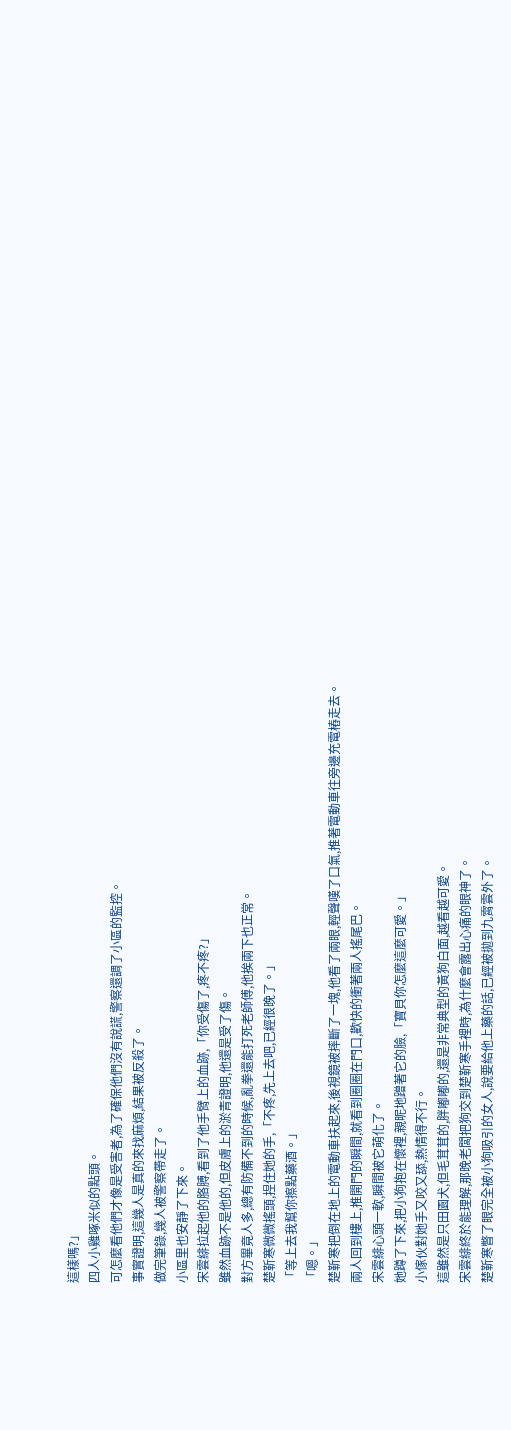這樣嗎?」
四人小雞啄米似的點頭。
可怎麼看他們才像是受害者,為了確保他們沒有說謊,警察還調了小區的監控。
事實證明,這幾人是真的來找麻煩,結果被反殺了。
做完筆錄,幾人被警察帶走了。
小區里也安靜了下來。
宋雲緋拉起他的胳膊,看到了他手臂上的血跡,「你受傷了,疼不疼?」
雖然血跡不是他的,但皮膚上的淤青證明,他還是受了傷。
對方畢竟人多,總有防備不到的時候,亂拳還能打死老師傅,他挨兩下也正常。
楚靳寒微微搖頭,捏住她的手,「不疼,先上去吧,已經很晚了。」
「等上去我幫你擦點藥酒。」
「嗯。」
楚靳寒把倒在地上的電動車扶起來,後視鏡被摔斷了一塊,他看了兩眼,輕聲嘆了口氣,推著電動車往旁邊充電樁走去。
兩人回到樓上,推開門的瞬間,就看到圈圈在門口,歡快的衝著兩人搖尾巴。
宋雲緋心頭一軟,瞬間被它萌化了。
她蹲了下來,把小狗抱在懷裡,親昵地蹭著它的臉,「寶貝你怎麼這麼可愛。」
小傢伙對她手又咬又舔,熱情得不行。
這雖然是只田園犬,但毛茸茸的,胖嘟嘟的,還是非常典型的黃狗白面,越看越可愛。
宋雲緋終於能理解,那晚老闆把狗交到楚靳寒手裡時,為什麼會露出心痛的眼神了。
楚靳寒瞥了眼完全被小狗吸引的女人,說要給他上藥的話,已經被拋到九霄雲外了。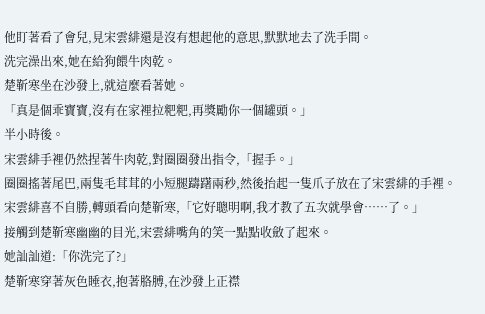他盯著看了會兒,見宋雲緋還是沒有想起他的意思,默默地去了洗手間。
洗完澡出來,她在給狗餵牛肉乾。
楚靳寒坐在沙發上,就這麼看著她。
「真是個乖寶寶,沒有在家裡拉粑粑,再獎勵你一個罐頭。」
半小時後。
宋雲緋手裡仍然捏著牛肉乾,對圈圈發出指令,「握手。」
圈圈搖著尾巴,兩隻毛茸茸的小短腿躊躇兩秒,然後抬起一隻爪子放在了宋雲緋的手裡。
宋雲緋喜不自勝,轉頭看向楚靳寒,「它好聰明啊,我才教了五次就學會……了。」
接觸到楚靳寒幽幽的目光,宋雲緋嘴角的笑一點點收斂了起來。
她訕訕道:「你洗完了?」
楚靳寒穿著灰色睡衣,抱著胳膊,在沙發上正襟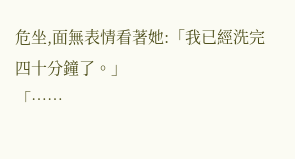危坐,面無表情看著她:「我已經洗完四十分鐘了。」
「……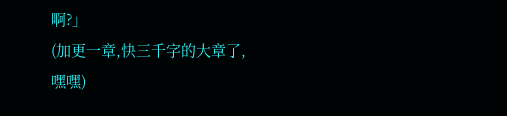啊?」
(加更一章,快三千字的大章了,嘿嘿)